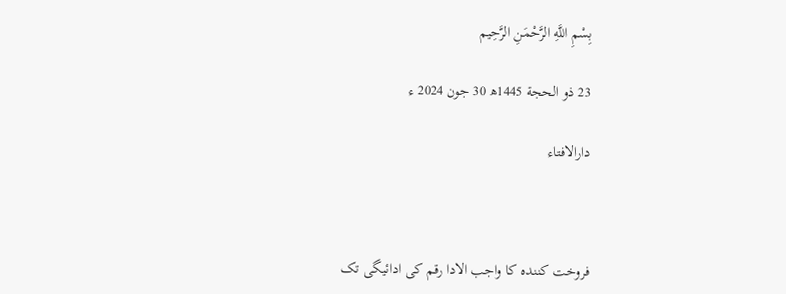بِسْمِ اللَّهِ الرَّحْمَنِ الرَّحِيم

23 ذو الحجة 1445ھ 30 جون 2024 ء

دارالافتاء



فروخت کنندہ کا واجب الادا رقم کی ادائیگی تک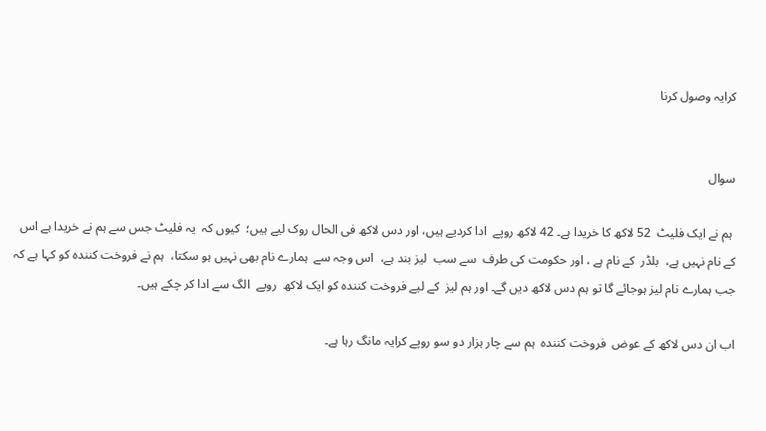کرایہ وصول کرنا


سوال

 ہم نے ایک فلیٹ  52 لاکھ کا خریدا ہے۔ 42 لاکھ روپے  ادا کردیے ہیں، اور دس لاکھ فی الحال روک لیے ہیں؛  کیوں کہ  یہ فلیٹ جس سے ہم نے خریدا ہے اس کے نام نہیں ہے،  بلڈر  کے نام ہے ، اور حکومت کی طرف  سے سب  لیز بند ہے،  اس وجہ سے  ہمارے نام بھی نہیں ہو سکتا،  ہم نے فروخت کنندہ کو کہا ہے کہ جب ہمارے نام لیز ہوجائے گا تو ہم دس لاکھ دیں گے۔ اور ہم لیز  کے لیے فروخت کنندہ کو ایک لاکھ  روپے  الگ سے ادا کر چکے ہیں۔

اب ان دس لاکھ کے عوض  فروخت کنندہ  ہم سے چار ہزار دو سو روپے کرایہ مانگ رہا ہے۔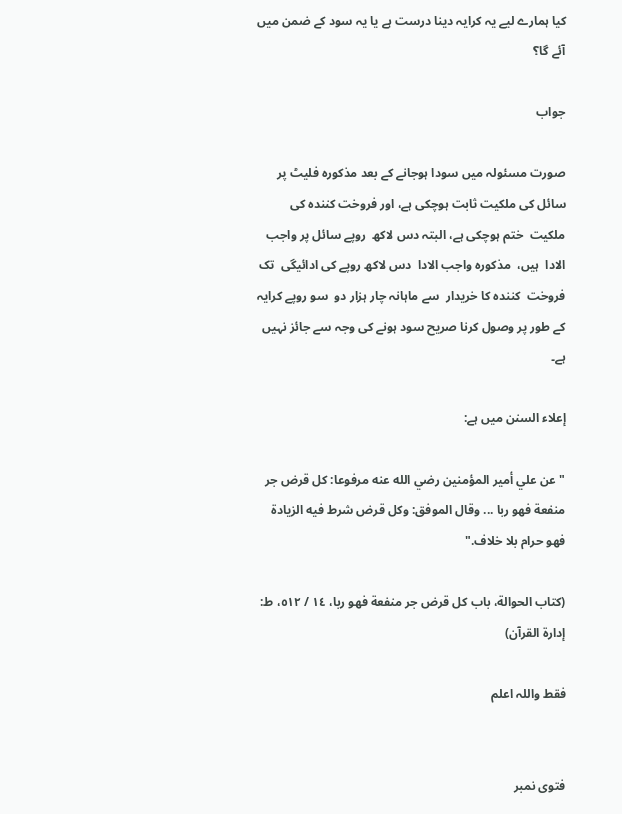کیا ہمارے لیے یہ کرایہ دینا درست ہے یا یہ سود کے ضمن میں  آئے گا؟

جواب

صورت مسئولہ میں سودا ہوجانے کے بعد مذکورہ فلیٹ پر سائل کی ملکیت ثابت ہوچکی ہے، اور فروخت کنندہ کی ملکیت  ختم ہوچکی ہے، البتہ دس لاکھ  روپے سائل پر واجب الادا  ہیں،  مذکورہ واجب الادا  دس لاکھ روپے کی ادائیگی  تک فروخت  کنندہ کا خریدار  سے ماہانہ چار ہزار دو  سو روپے کرایہ کے طور پر وصول کرنا صریح سود ہونے کی وجہ سے جائز نہیں ہے۔

إعلاء السنن میں ہے:

"عن علي أمير المؤمنين رضي الله عنه مرفوعا: كل قرض جر منفعة فهو ربا ... وقال الموفق: وكل قرض شرط فيه الزيادة فهو حرام بلا خلاف."

(كتاب الحوالة، باب كل قرض جر منفعة فهو ربا، ١٤ / ٥١٢، ط: إدارة القرآن)

فقط واللہ اعلم


فتوی نمبر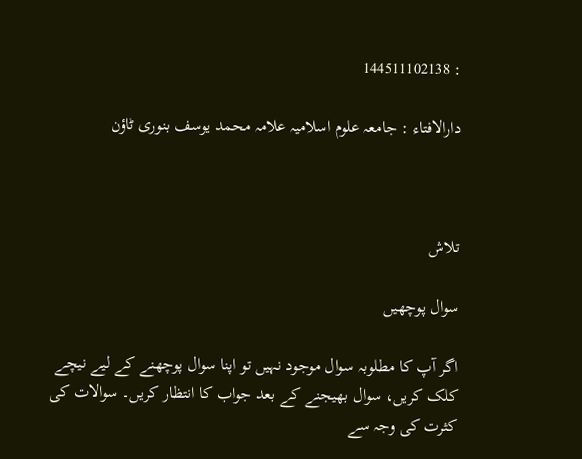: 144511102138

دارالافتاء : جامعہ علوم اسلامیہ علامہ محمد یوسف بنوری ٹاؤن



تلاش

سوال پوچھیں

اگر آپ کا مطلوبہ سوال موجود نہیں تو اپنا سوال پوچھنے کے لیے نیچے کلک کریں، سوال بھیجنے کے بعد جواب کا انتظار کریں۔ سوالات کی کثرت کی وجہ سے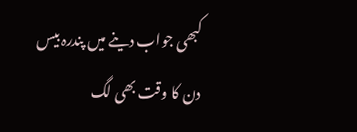کبھی جواب دینے میں پندرہ بیس دن کا وقت بھی لگ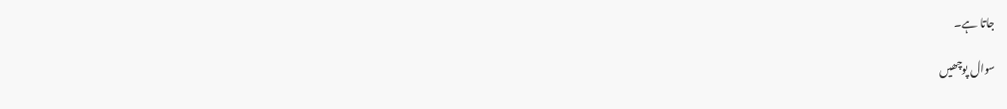جاتا ہے۔

سوال پوچھیں